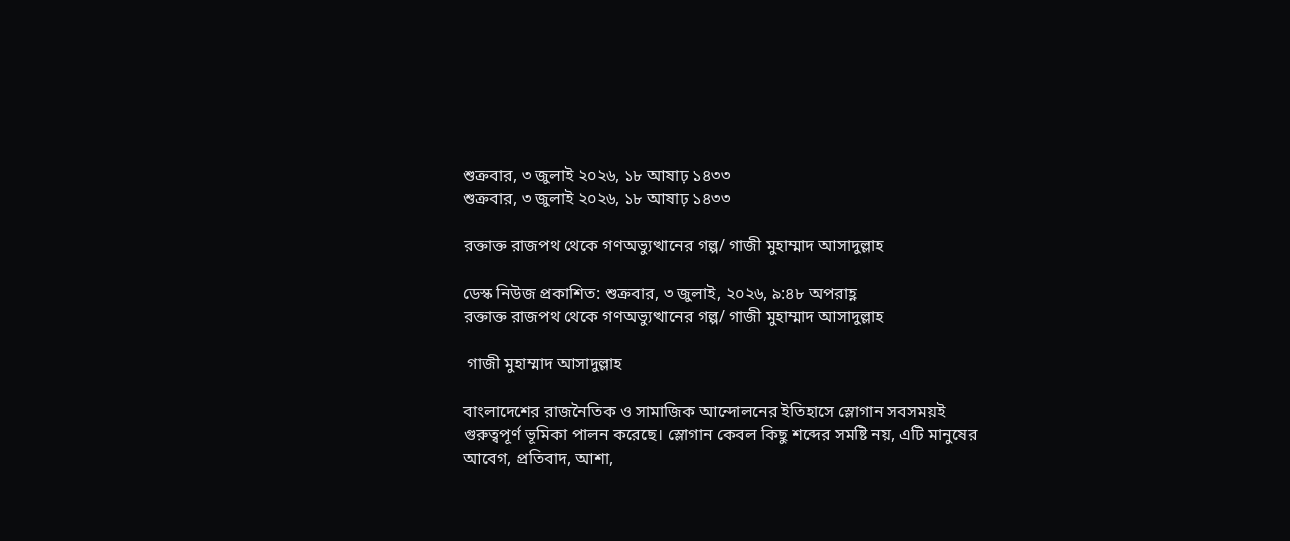শুক্রবার, ৩ জুলাই ২০২৬, ১৮ আষাঢ় ১৪৩৩
শুক্রবার, ৩ জুলাই ২০২৬, ১৮ আষাঢ় ১৪৩৩

রক্তাক্ত রাজপথ থেকে গণঅভ্যুত্থানের গল্প/ গাজী মুহাম্মাদ আসাদুল্লাহ

ডেস্ক নিউজ প্রকাশিত: শুক্রবার, ৩ জুলাই, ২০২৬, ৯:৪৮ অপরাহ্ণ
রক্তাক্ত রাজপথ থেকে গণঅভ্যুত্থানের গল্প/ গাজী মুহাম্মাদ আসাদুল্লাহ

 গাজী মুহাম্মাদ আসাদুল্লাহ

বাংলাদেশের রাজনৈতিক ও সামাজিক আন্দোলনের ইতিহাসে স্লোগান সবসময়ই গুরুত্বপূর্ণ ভূমিকা পালন করেছে। স্লোগান কেবল কিছু শব্দের সমষ্টি নয়, এটি মানুষের আবেগ, প্রতিবাদ, আশা,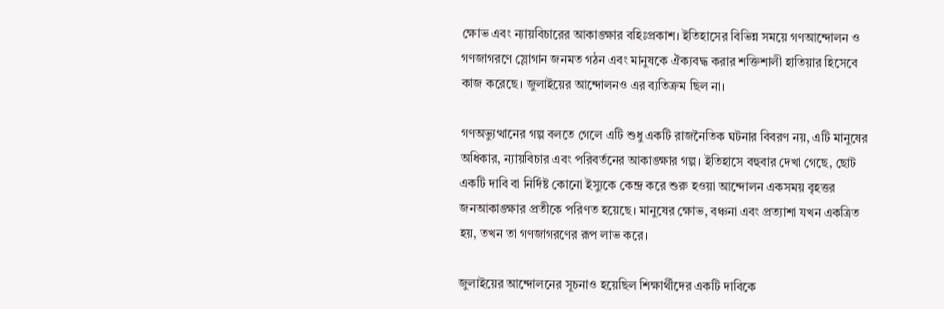ক্ষোভ এবং ন্যায়বিচারের আকাঙ্ক্ষার বহিঃপ্রকাশ। ইতিহাসের বিভিন্ন সময়ে গণআন্দোলন ও গণজাগরণে স্লোগান জনমত গঠন এবং মানুষকে ঐক্যবদ্ধ করার শক্তিশালী হাতিয়ার হিসেবে কাজ করেছে। জুলাইয়ের আন্দোলনও এর ব্যতিক্রম ছিল না।

গণঅভ্যুত্থানের গল্প বলতে গেলে এটি শুধু একটি রাজনৈতিক ঘটনার বিবরণ নয়, এটি মানুষের অধিকার, ন্যায়বিচার এবং পরিবর্তনের আকাঙ্ক্ষার গল্প। ইতিহাসে বহুবার দেখা গেছে, ছোট একটি দাবি বা নির্দিষ্ট কোনো ইস্যুকে কেন্দ্র করে শুরু হওয়া আন্দোলন একসময় বৃহত্তর জনআকাঙ্ক্ষার প্রতীকে পরিণত হয়েছে। মানুষের ক্ষোভ, বঞ্চনা এবং প্রত্যাশা যখন একত্রিত হয়, তখন তা গণজাগরণের রূপ লাভ করে।

জুলাইয়ের আন্দোলনের সূচনাও হয়েছিল শিক্ষার্থীদের একটি দাবিকে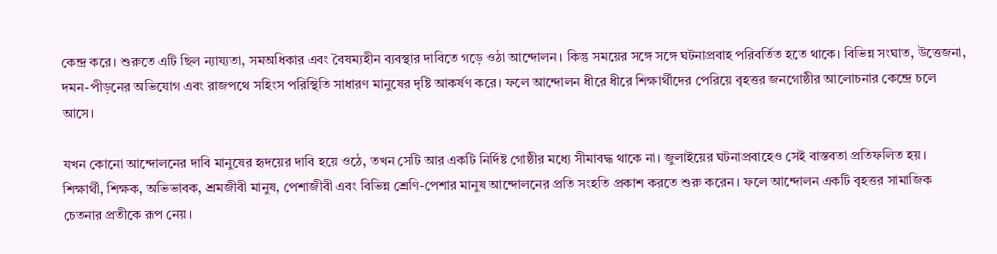কেন্দ্র করে। শুরুতে এটি ছিল ন্যায্যতা, সমঅধিকার এবং বৈষম্যহীন ব্যবস্থার দাবিতে গড়ে ওঠা আন্দোলন। কিন্তু সময়ের সঙ্গে সঙ্গে ঘটনাপ্রবাহ পরিবর্তিত হতে থাকে। বিভিন্ন সংঘাত, উত্তেজনা, দমন-পীড়নের অভিযোগ এবং রাজপথে সহিংস পরিস্থিতি সাধারণ মানুষের দৃষ্টি আকর্ষণ করে। ফলে আন্দোলন ধীরে ধীরে শিক্ষার্থীদের পেরিয়ে বৃহত্তর জনগোষ্ঠীর আলোচনার কেন্দ্রে চলে আসে।

যখন কোনো আন্দোলনের দাবি মানুষের হৃদয়ের দাবি হয়ে ওঠে, তখন সেটি আর একটি নির্দিষ্ট গোষ্ঠীর মধ্যে সীমাবদ্ধ থাকে না। জুলাইয়ের ঘটনাপ্রবাহেও সেই বাস্তবতা প্রতিফলিত হয়। শিক্ষার্থী, শিক্ষক, অভিভাবক, শ্রমজীবী মানুষ, পেশাজীবী এবং বিভিন্ন শ্রেণি-পেশার মানুষ আন্দোলনের প্রতি সংহতি প্রকাশ করতে শুরু করেন। ফলে আন্দোলন একটি বৃহত্তর সামাজিক চেতনার প্রতীকে রূপ নেয়।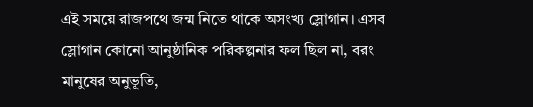এই সময়ে রাজপথে জন্ম নিতে থাকে অসংখ্য স্লোগান। এসব স্লোগান কোনো আনুষ্ঠানিক পরিকল্পনার ফল ছিল না, বরং মানুষের অনুভূতি,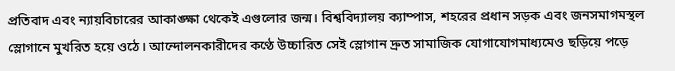প্রতিবাদ এবং ন্যায়বিচারের আকাঙ্ক্ষা থেকেই এগুলোর জন্ম। বিশ্ববিদ্যালয় ক্যাম্পাস, শহরের প্রধান সড়ক এবং জনসমাগমস্থল স্লোগানে মুখরিত হয়ে ওঠে। আন্দোলনকারীদের কণ্ঠে উচ্চারিত সেই স্লোগান দ্রুত সামাজিক যোগাযোগমাধ্যমেও ছড়িয়ে পড়ে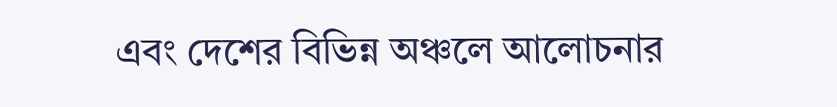এবং দেশের বিভিন্ন অঞ্চলে আলোচনার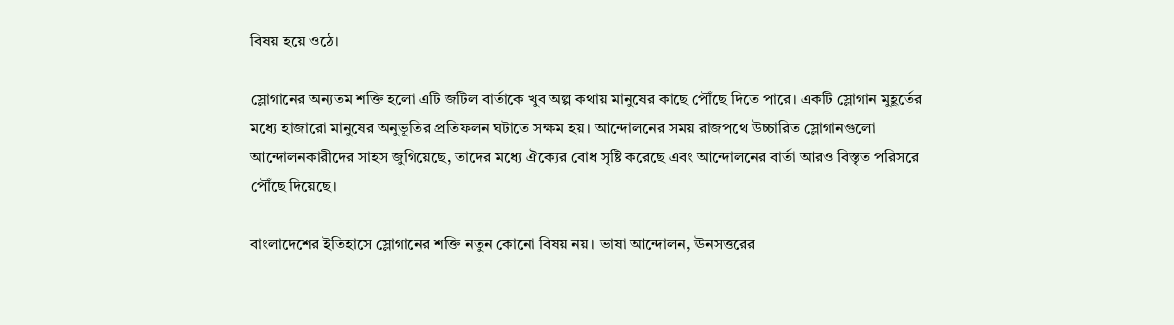বিষয় হয়ে ওঠে।

স্লোগানের অন্যতম শক্তি হলো এটি জটিল বার্তাকে খুব অল্প কথায় মানুষের কাছে পৌঁছে দিতে পারে। একটি স্লোগান মুহূর্তের মধ্যে হাজারো মানুষের অনুভূতির প্রতিফলন ঘটাতে সক্ষম হয়। আন্দোলনের সময় রাজপথে উচ্চারিত স্লোগানগুলো আন্দোলনকারীদের সাহস জুগিয়েছে, তাদের মধ্যে ঐক্যের বোধ সৃষ্টি করেছে এবং আন্দোলনের বার্তা আরও বিস্তৃত পরিসরে পৌঁছে দিয়েছে।

বাংলাদেশের ইতিহাসে স্লোগানের শক্তি নতুন কোনো বিষয় নয়। ভাষা আন্দোলন, ঊনসত্তরের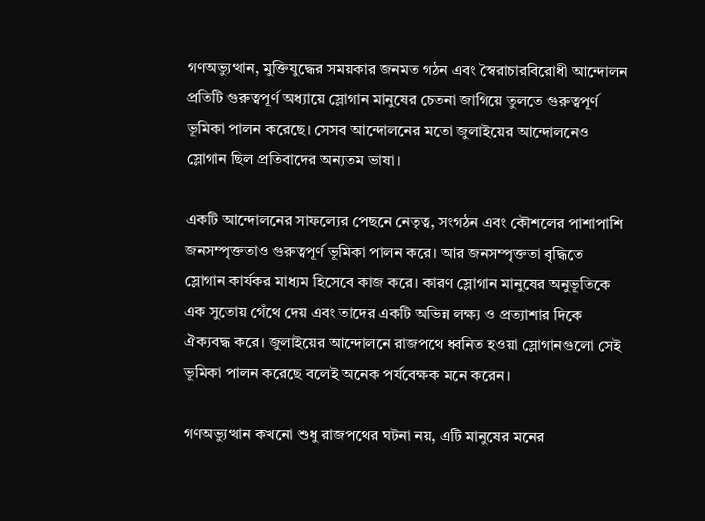গণঅভ্যুত্থান, মুক্তিযুদ্ধের সময়কার জনমত গঠন এবং স্বৈরাচারবিরোধী আন্দোলন প্রতিটি গুরুত্বপূর্ণ অধ্যায়ে স্লোগান মানুষের চেতনা জাগিয়ে তুলতে গুরুত্বপূর্ণ ভূমিকা পালন করেছে। সেসব আন্দোলনের মতো জুলাইয়ের আন্দোলনেও স্লোগান ছিল প্রতিবাদের অন্যতম ভাষা।

একটি আন্দোলনের সাফল্যের পেছনে নেতৃত্ব, সংগঠন এবং কৌশলের পাশাপাশি জনসম্পৃক্ততাও গুরুত্বপূর্ণ ভূমিকা পালন করে। আর জনসম্পৃক্ততা বৃদ্ধিতে স্লোগান কার্যকর মাধ্যম হিসেবে কাজ করে। কারণ স্লোগান মানুষের অনুভূতিকে এক সুতোয় গেঁথে দেয় এবং তাদের একটি অভিন্ন লক্ষ্য ও প্রত্যাশার দিকে ঐক্যবদ্ধ করে। জুলাইয়ের আন্দোলনে রাজপথে ধ্বনিত হওয়া স্লোগানগুলো সেই ভূমিকা পালন করেছে বলেই অনেক পর্যবেক্ষক মনে করেন।

গণঅভ্যুত্থান কখনো শুধু রাজপথের ঘটনা নয়, এটি মানুষের মনের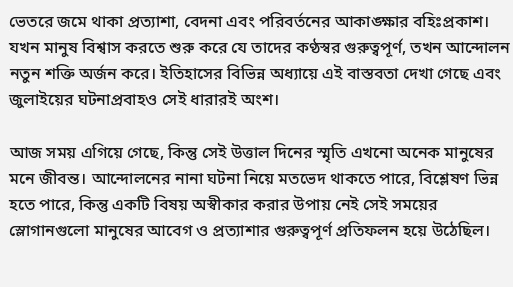ভেতরে জমে থাকা প্রত্যাশা, বেদনা এবং পরিবর্তনের আকাঙ্ক্ষার বহিঃপ্রকাশ। যখন মানুষ বিশ্বাস করতে শুরু করে যে তাদের কণ্ঠস্বর গুরুত্বপূর্ণ, তখন আন্দোলন নতুন শক্তি অর্জন করে। ইতিহাসের বিভিন্ন অধ্যায়ে এই বাস্তবতা দেখা গেছে এবং জুলাইয়ের ঘটনাপ্রবাহও সেই ধারারই অংশ।

আজ সময় এগিয়ে গেছে, কিন্তু সেই উত্তাল দিনের স্মৃতি এখনো অনেক মানুষের মনে জীবন্ত। আন্দোলনের নানা ঘটনা নিয়ে মতভেদ থাকতে পারে, বিশ্লেষণ ভিন্ন হতে পারে, কিন্তু একটি বিষয় অস্বীকার করার উপায় নেই সেই সময়ের স্লোগানগুলো মানুষের আবেগ ও প্রত্যাশার গুরুত্বপূর্ণ প্রতিফলন হয়ে উঠেছিল।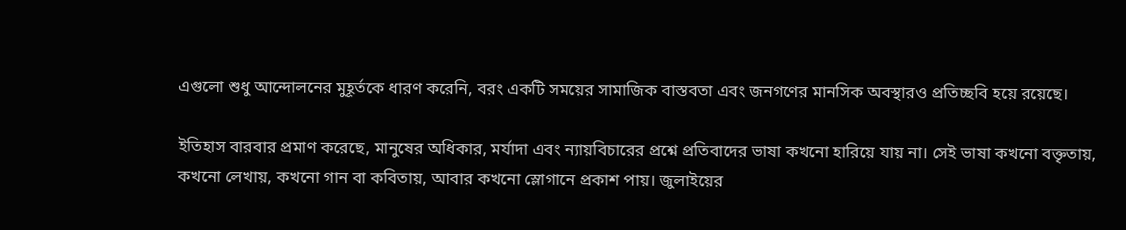এগুলো শুধু আন্দোলনের মুহূর্তকে ধারণ করেনি, বরং একটি সময়ের সামাজিক বাস্তবতা এবং জনগণের মানসিক অবস্থারও প্রতিচ্ছবি হয়ে রয়েছে।

ইতিহাস বারবার প্রমাণ করেছে, মানুষের অধিকার, মর্যাদা এবং ন্যায়বিচারের প্রশ্নে প্রতিবাদের ভাষা কখনো হারিয়ে যায় না। সেই ভাষা কখনো বক্তৃতায়, কখনো লেখায়, কখনো গান বা কবিতায়, আবার কখনো স্লোগানে প্রকাশ পায়। জুলাইয়ের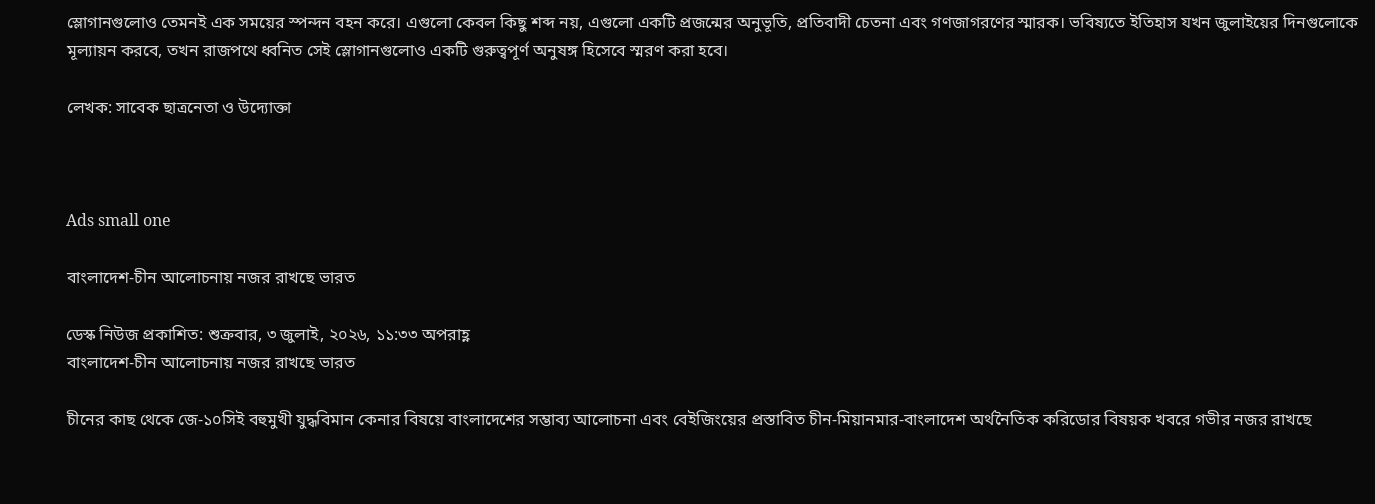স্লোগানগুলোও তেমনই এক সময়ের স্পন্দন বহন করে। এগুলো কেবল কিছু শব্দ নয়, এগুলো একটি প্রজন্মের অনুভূতি, প্রতিবাদী চেতনা এবং গণজাগরণের স্মারক। ভবিষ্যতে ইতিহাস যখন জুলাইয়ের দিনগুলোকে মূল্যায়ন করবে, তখন রাজপথে ধ্বনিত সেই স্লোগানগুলোও একটি গুরুত্বপূর্ণ অনুষঙ্গ হিসেবে স্মরণ করা হবে।

লেখক: সাবেক ছাত্রনেতা ও উদ্যোক্তা



Ads small one

বাংলাদেশ-চীন আলোচনায় নজর রাখছে ভারত

ডেস্ক নিউজ প্রকাশিত: শুক্রবার, ৩ জুলাই, ২০২৬, ১১:৩৩ অপরাহ্ণ
বাংলাদেশ-চীন আলোচনায় নজর রাখছে ভারত

চীনের কাছ থেকে জে-১০সিই বহুমুখী যুদ্ধবিমান কেনার বিষয়ে বাংলাদেশের সম্ভাব্য আলোচনা এবং বেইজিংয়ের প্রস্তাবিত চীন-মিয়ানমার-বাংলাদেশ অর্থনৈতিক করিডোর বিষয়ক খবরে গভীর নজর রাখছে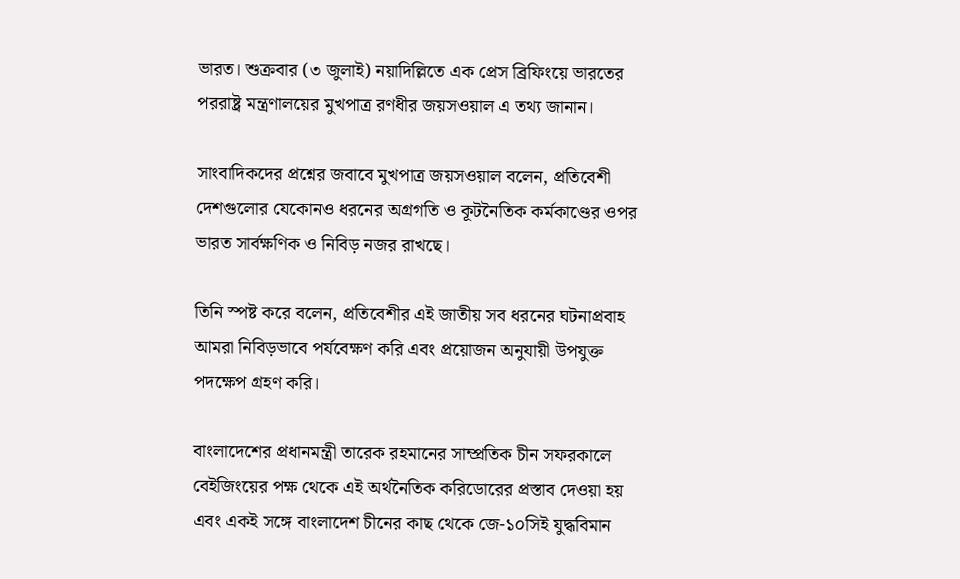ভারত। শুক্রবার (৩ জুলাই) নয়াদিল্লিতে এক প্রেস ব্রিফিংয়ে ভারতের পররাষ্ট্র মন্ত্রণালয়ের মুখপাত্র রণধীর জয়সওয়াল এ তথ্য জানান।

সাংবাদিকদের প্রশ্নের জবাবে মুখপাত্র জয়সওয়াল বলেন, প্রতিবেশী দেশগুলোর যেকোনও ধরনের অগ্রগতি ও কূটনৈতিক কর্মকাণ্ডের ওপর ভারত সার্বক্ষণিক ও নিবিড় নজর রাখছে।

তিনি স্পষ্ট করে বলেন, প্রতিবেশীর এই জাতীয় সব ধরনের ঘটনাপ্রবাহ আমরা নিবিড়ভাবে পর্যবেক্ষণ করি এবং প্রয়োজন অনুযায়ী উপযুক্ত পদক্ষেপ গ্রহণ করি।

বাংলাদেশের প্রধানমন্ত্রী তারেক রহমানের সাম্প্রতিক চীন সফরকালে বেইজিংয়ের পক্ষ থেকে এই অর্থনৈতিক করিডোরের প্রস্তাব দেওয়া হয় এবং একই সঙ্গে বাংলাদেশ চীনের কাছ থেকে জে-১০সিই যুদ্ধবিমান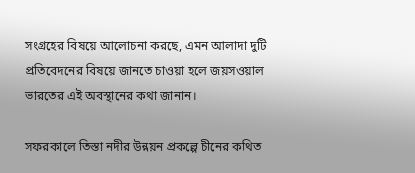সংগ্রহের বিষয়ে আলোচনা করছে, এমন আলাদা দুটি প্রতিবেদনের বিষয়ে জানতে চাওয়া হলে জয়সওয়াল ভারতের এই অবস্থানের কথা জানান।

সফরকালে তিস্তা নদীর উন্নয়ন প্রকল্পে চীনের কথিত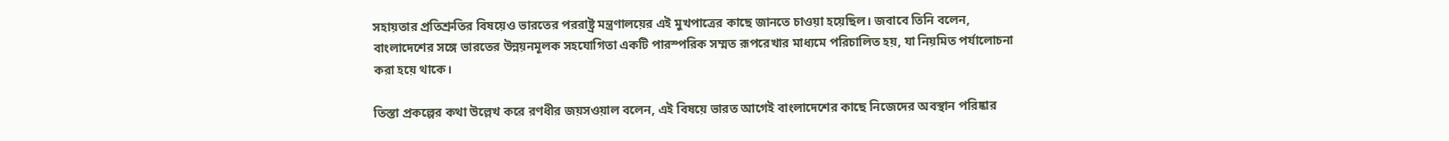সহায়তার প্রতিশ্রুতির বিষয়েও ভারতের পররাষ্ট্র মন্ত্রণালয়ের এই মুখপাত্রের কাছে জানতে চাওয়া হয়েছিল। জবাবে তিনি বলেন, বাংলাদেশের সঙ্গে ভারতের উন্নয়নমূলক সহযোগিতা একটি পারস্পরিক সম্মত রূপরেখার মাধ্যমে পরিচালিত হয়, যা নিয়মিত পর্যালোচনা করা হয়ে থাকে।

তিস্তা প্রকল্পের কথা উল্লেখ করে রণধীর জয়সওয়াল বলেন, এই বিষয়ে ভারত আগেই বাংলাদেশের কাছে নিজেদের অবস্থান পরিষ্কার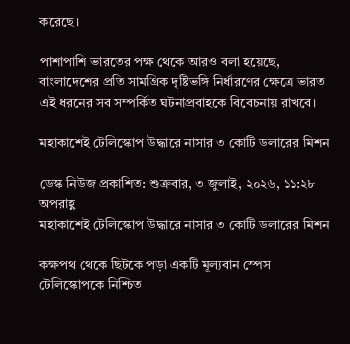করেছে।

পাশাপাশি ভারতের পক্ষ থেকে আরও বলা হয়েছে, বাংলাদেশের প্রতি সামগ্রিক দৃষ্টিভঙ্গি নির্ধারণের ক্ষেত্রে ভারত এই ধরনের সব সম্পর্কিত ঘটনাপ্রবাহকে বিবেচনায় রাখবে।

মহাকাশেই টেলিস্কোপ উদ্ধারে নাসার ৩ কোটি ডলারের মিশন

ডেস্ক নিউজ প্রকাশিত: শুক্রবার, ৩ জুলাই, ২০২৬, ১১:২৮ অপরাহ্ণ
মহাকাশেই টেলিস্কোপ উদ্ধারে নাসার ৩ কোটি ডলারের মিশন

কক্ষপথ থেকে ছিটকে পড়া একটি মূল্যবান স্পেস টেলিস্কোপকে নিশ্চিত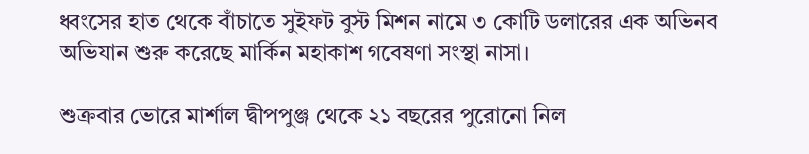ধ্বংসের হাত থেকে বাঁচাতে সুইফট বুস্ট মিশন নামে ৩ কোটি ডলারের এক অভিনব অভিযান শুরু করেছে মার্কিন মহাকাশ গবেষণা সংস্থা নাসা।

শুক্রবার ভোরে মার্শাল দ্বীপপুঞ্জ থেকে ২১ বছরের পুরোনো নিল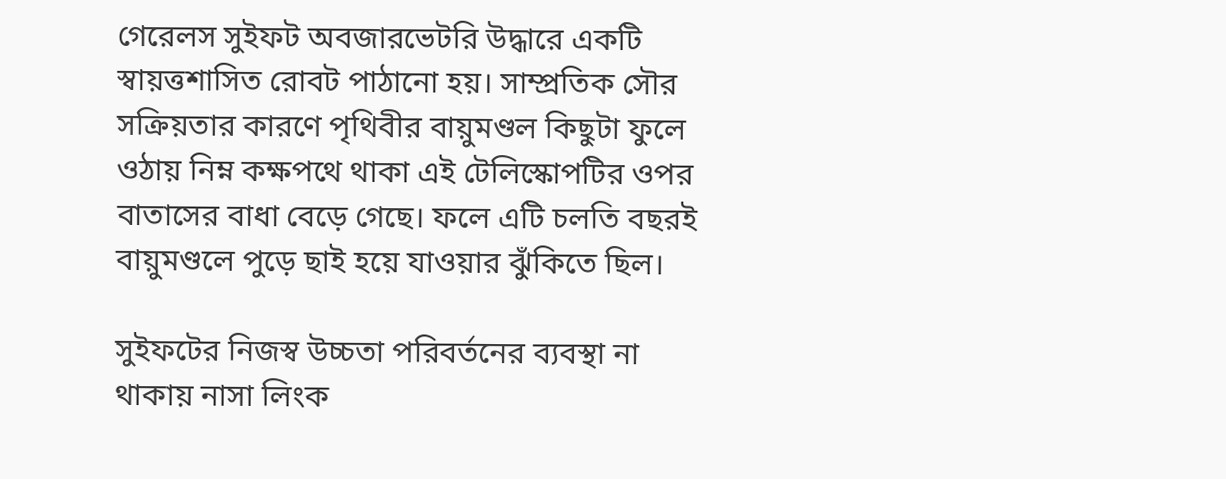গেরেলস সুইফট অবজারভেটরি উদ্ধারে একটি স্বায়ত্তশাসিত রোবট পাঠানো হয়। সাম্প্রতিক সৌর সক্রিয়তার কারণে পৃথিবীর বায়ুমণ্ডল কিছুটা ফুলে ওঠায় নিম্ন কক্ষপথে থাকা এই টেলিস্কোপটির ওপর বাতাসের বাধা বেড়ে গেছে। ফলে এটি চলতি বছরই বায়ুমণ্ডলে পুড়ে ছাই হয়ে যাওয়ার ঝুঁকিতে ছিল।

সুইফটের নিজস্ব উচ্চতা পরিবর্তনের ব্যবস্থা না থাকায় নাসা লিংক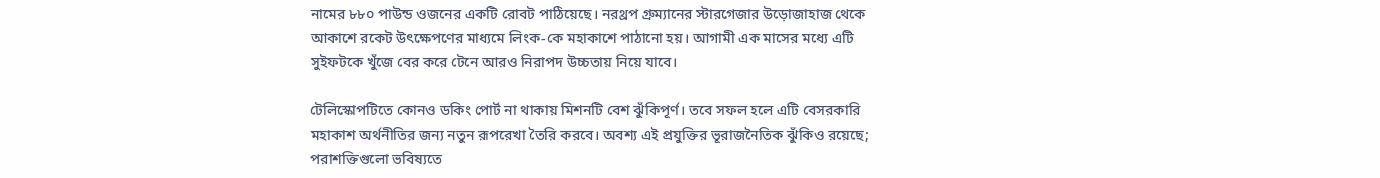নামের ৮৮০ পাউন্ড ওজনের একটি রোবট পাঠিয়েছে। নরথ্রপ গ্রুম্যানের স্টারগেজার উড়োজাহাজ থেকে আকাশে রকেট উৎক্ষেপণের মাধ্যমে লিংক-কে মহাকাশে পাঠানো হয়। আগামী এক মাসের মধ্যে এটি সুইফটকে খুঁজে বের করে টেনে আরও নিরাপদ উচ্চতায় নিয়ে যাবে।

টেলিস্কোপটিতে কোনও ডকিং পোর্ট না থাকায় মিশনটি বেশ ঝুঁকিপূর্ণ। তবে সফল হলে এটি বেসরকারি মহাকাশ অর্থনীতির জন্য নতুন রূপরেখা তৈরি করবে। অবশ্য এই প্রযুক্তির ভূরাজনৈতিক ঝুঁকিও রয়েছে; পরাশক্তিগুলো ভবিষ্যতে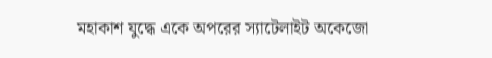মহাকাশ যুদ্ধে একে অপরের স্যাটেলাইট অকেজো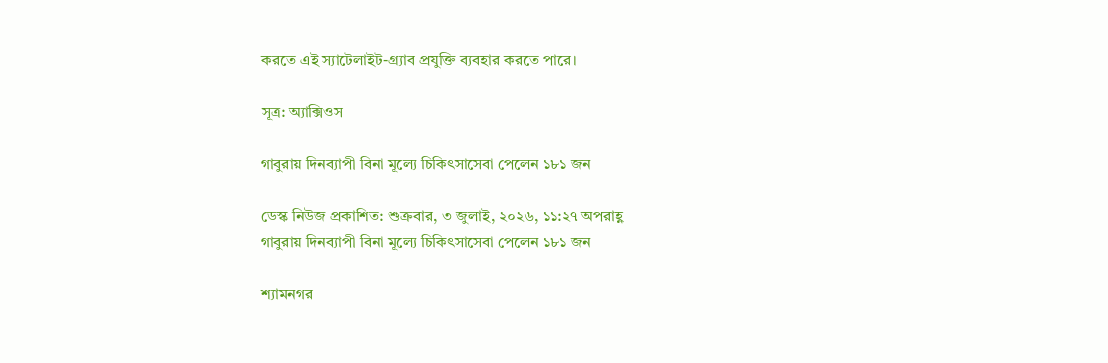করতে এই স্যাটেলাইট-গ্র্যাব প্রযুক্তি ব্যবহার করতে পারে।

সূত্র: অ্যাক্সিওস

গাবুরায় দিনব্যাপী বিনা মূল্যে চিকিৎসাসেবা পেলেন ১৮১ জন

ডেস্ক নিউজ প্রকাশিত: শুক্রবার, ৩ জুলাই, ২০২৬, ১১:২৭ অপরাহ্ণ
গাবুরায় দিনব্যাপী বিনা মূল্যে চিকিৎসাসেবা পেলেন ১৮১ জন

শ্যামনগর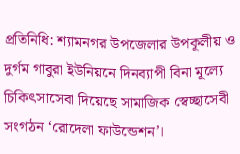প্রতিনিধি: শ্যামনগর উপজেলার উপকূলীয় ও দুর্গম গাবুরা ইউনিয়নে দিনব্যাপী বিনা মূল্যে চিকিৎসাসেবা দিয়েছে সামাজিক স্বেচ্ছাসেবী সংগঠন ‘রোদেলা ফাউন্ডেশন’।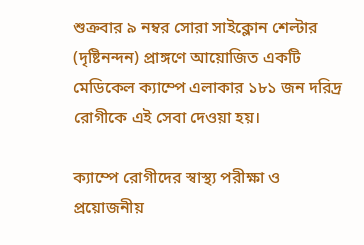শুক্রবার ৯ নম্বর সোরা সাইক্লোন শেল্টার (দৃষ্টিনন্দন) প্রাঙ্গণে আয়োজিত একটি মেডিকেল ক্যাম্পে এলাকার ১৮১ জন দরিদ্র রোগীকে এই সেবা দেওয়া হয়।

ক্যাম্পে রোগীদের স্বাস্থ্য পরীক্ষা ও প্রয়োজনীয়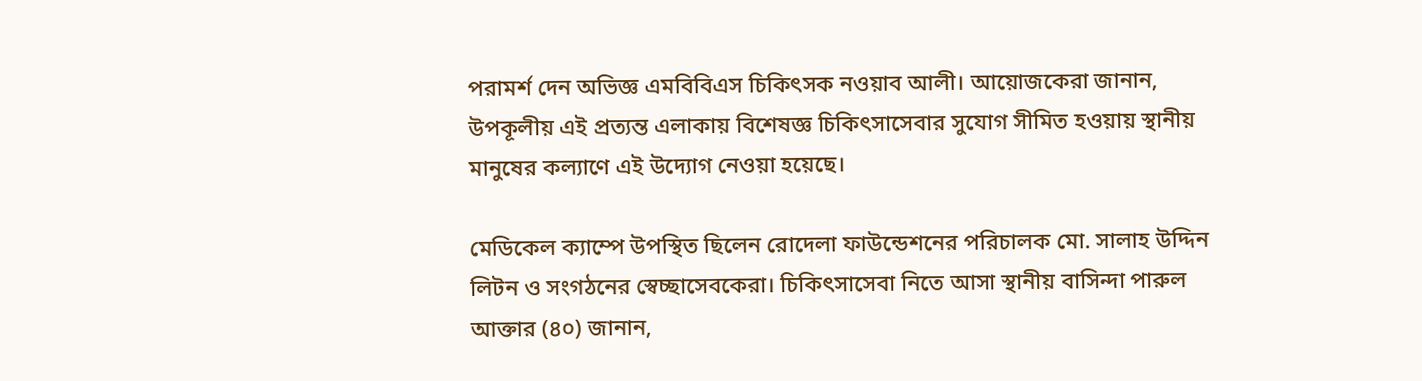পরামর্শ দেন অভিজ্ঞ এমবিবিএস চিকিৎসক নওয়াব আলী। আয়োজকেরা জানান, উপকূলীয় এই প্রত্যন্ত এলাকায় বিশেষজ্ঞ চিকিৎসাসেবার সুযোগ সীমিত হওয়ায় স্থানীয় মানুষের কল্যাণে এই উদ্যোগ নেওয়া হয়েছে।

মেডিকেল ক্যাম্পে উপস্থিত ছিলেন রোদেলা ফাউন্ডেশনের পরিচালক মো. সালাহ উদ্দিন লিটন ও সংগঠনের স্বেচ্ছাসেবকেরা। চিকিৎসাসেবা নিতে আসা স্থানীয় বাসিন্দা পারুল আক্তার (৪০) জানান,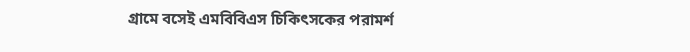গ্রামে বসেই এমবিবিএস চিকিৎসকের পরামর্শ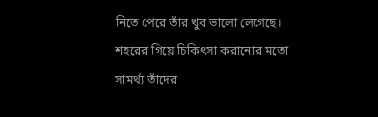নিতে পেরে তাঁর খুব ভালো লেগেছে। শহরের গিয়ে চিকিৎসা করানোর মতো সামর্থ্য তাঁদের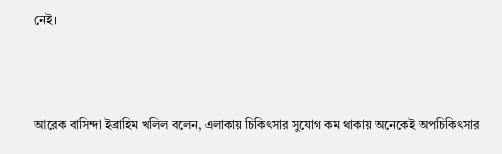নেই।



আরেক বাসিন্দা ইব্রাহিম খলিল বলেন, এলাকায় চিকিৎসার সুযোগ কম থাকায় অনেকেই অপচিকিৎসার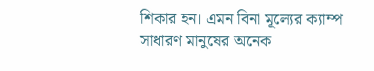শিকার হন। এমন বিনা মূল্যের ক্যাম্প সাধারণ মানুষের অনেক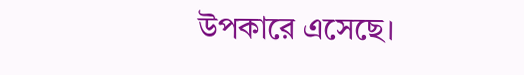উপকারে এসেছে।